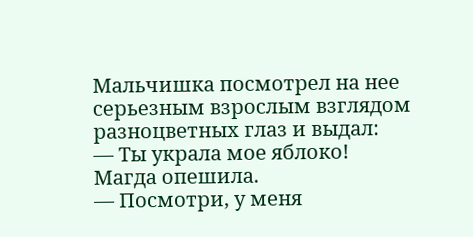Мальчишка посмотрел на нее серьезным взрослым взглядом разноцветных глаз и выдал:
— Ты украла мое яблоко!
Магда опешила.
— Посмотри, у меня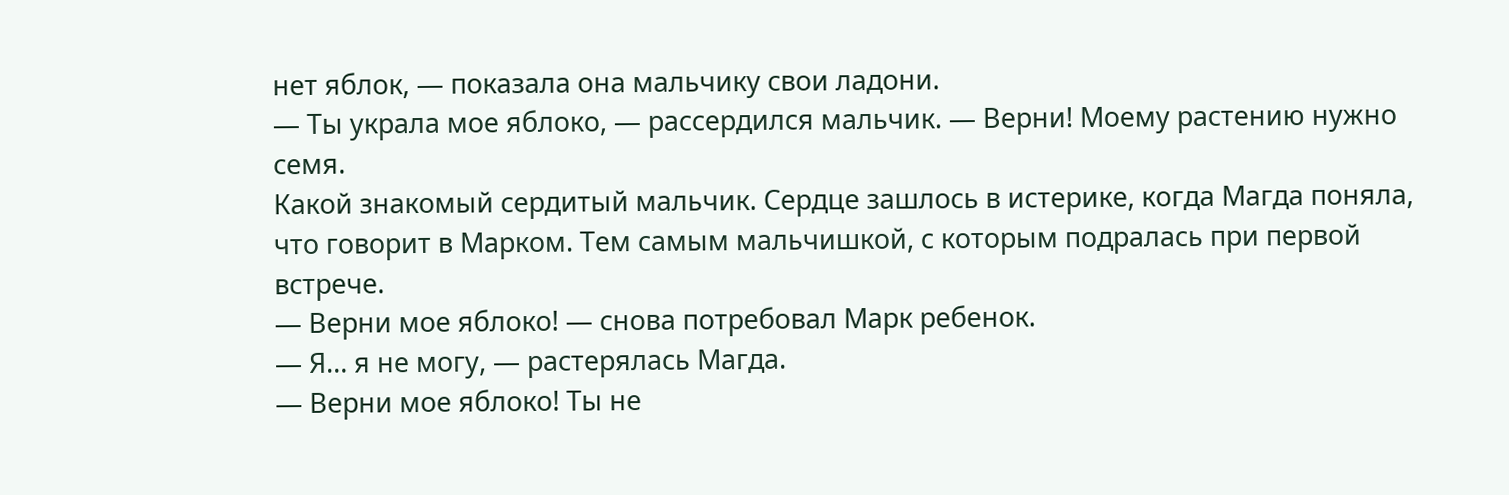нет яблок, — показала она мальчику свои ладони.
— Ты украла мое яблоко, — рассердился мальчик. — Верни! Моему растению нужно семя.
Какой знакомый сердитый мальчик. Сердце зашлось в истерике, когда Магда поняла, что говорит в Марком. Тем самым мальчишкой, с которым подралась при первой встрече.
— Верни мое яблоко! — снова потребовал Марк ребенок.
— Я… я не могу, — растерялась Магда.
— Верни мое яблоко! Ты не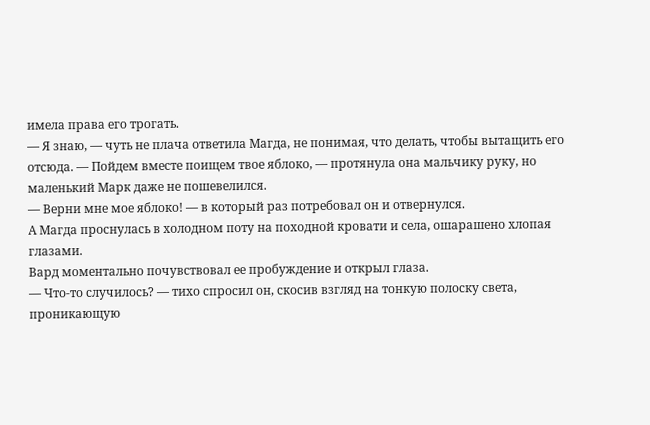имела права его трогать.
— Я знаю, — чуть не плача ответила Магда, не понимая, что делать, чтобы вытащить его отсюда. — Пойдем вместе поищем твое яблоко, — протянула она мальчику руку, но маленький Марк даже не пошевелился.
— Верни мне мое яблоко! — в который раз потребовал он и отвернулся.
А Магда проснулась в холодном поту на походной кровати и села, ошарашено хлопая глазами.
Вард моментально почувствовал ее пробуждение и открыл глаза.
— Что-то случилось? — тихо спросил он, скосив взгляд на тонкую полоску света, проникающую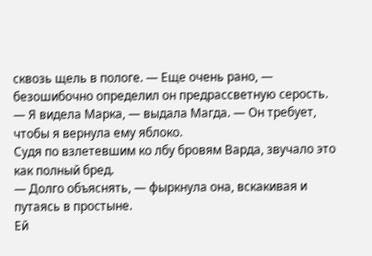сквозь щель в пологе. — Еще очень рано, — безошибочно определил он предрассветную серость.
— Я видела Марка, — выдала Магда. — Он требует, чтобы я вернула ему яблоко.
Судя по взлетевшим ко лбу бровям Варда, звучало это как полный бред.
— Долго объяснять, — фыркнула она, вскакивая и путаясь в простыне.
Ей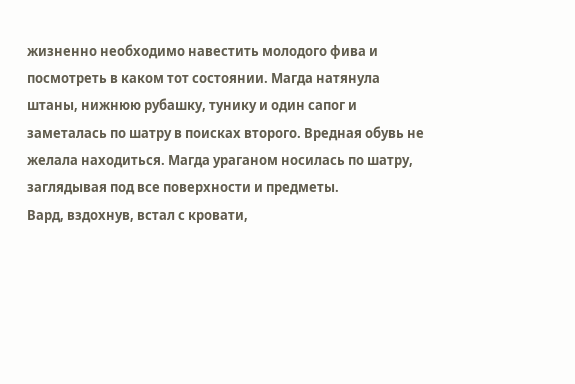жизненно необходимо навестить молодого фива и посмотреть в каком тот состоянии. Магда натянула штаны, нижнюю рубашку, тунику и один сапог и заметалась по шатру в поисках второго. Вредная обувь не желала находиться. Магда ураганом носилась по шатру, заглядывая под все поверхности и предметы.
Вард, вздохнув, встал с кровати,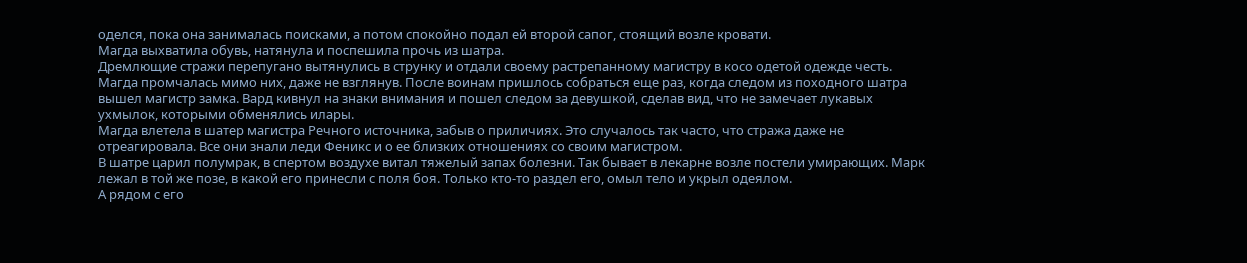оделся, пока она занималась поисками, а потом спокойно подал ей второй сапог, стоящий возле кровати.
Магда выхватила обувь, натянула и поспешила прочь из шатра.
Дремлющие стражи перепугано вытянулись в струнку и отдали своему растрепанному магистру в косо одетой одежде честь. Магда промчалась мимо них, даже не взглянув. После воинам пришлось собраться еще раз, когда следом из походного шатра вышел магистр замка. Вард кивнул на знаки внимания и пошел следом за девушкой, сделав вид, что не замечает лукавых ухмылок, которыми обменялись илары.
Магда влетела в шатер магистра Речного источника, забыв о приличиях. Это случалось так часто, что стража даже не отреагировала. Все они знали леди Феникс и о ее близких отношениях со своим магистром.
В шатре царил полумрак, в спертом воздухе витал тяжелый запах болезни. Так бывает в лекарне возле постели умирающих. Марк лежал в той же позе, в какой его принесли с поля боя. Только кто-то раздел его, омыл тело и укрыл одеялом.
А рядом с его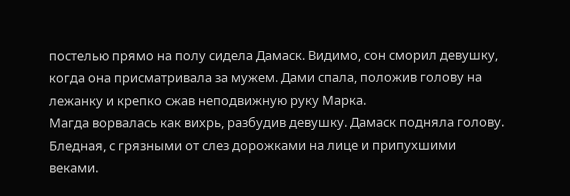постелью прямо на полу сидела Дамаск. Видимо, сон сморил девушку, когда она присматривала за мужем. Дами спала, положив голову на лежанку и крепко сжав неподвижную руку Марка.
Магда ворвалась как вихрь, разбудив девушку. Дамаск подняла голову. Бледная, с грязными от слез дорожками на лице и припухшими веками.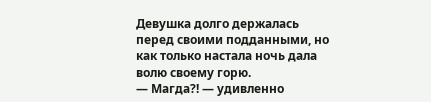Девушка долго держалась перед своими подданными, но как только настала ночь дала волю своему горю.
— Магда?! — удивленно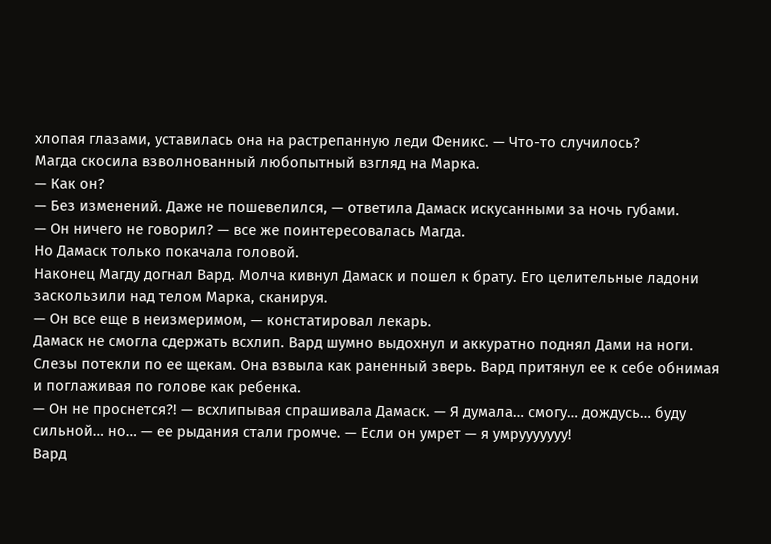хлопая глазами, уставилась она на растрепанную леди Феникс. — Что-то случилось?
Магда скосила взволнованный любопытный взгляд на Марка.
— Как он?
— Без изменений. Даже не пошевелился, — ответила Дамаск искусанными за ночь губами.
— Он ничего не говорил? — все же поинтересовалась Магда.
Но Дамаск только покачала головой.
Наконец Магду догнал Вард. Молча кивнул Дамаск и пошел к брату. Его целительные ладони заскользили над телом Марка, сканируя.
— Он все еще в неизмеримом, — констатировал лекарь.
Дамаск не смогла сдержать всхлип. Вард шумно выдохнул и аккуратно поднял Дами на ноги. Слезы потекли по ее щекам. Она взвыла как раненный зверь. Вард притянул ее к себе обнимая и поглаживая по голове как ребенка.
— Он не проснется?! — всхлипывая спрашивала Дамаск. — Я думала… смогу… дождусь… буду сильной… но… — ее рыдания стали громче. — Если он умрет — я умрууууууу!
Вард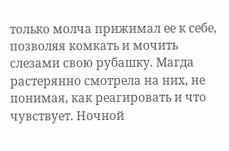только молча прижимал ее к себе, позволяя комкать и мочить слезами свою рубашку. Магда растерянно смотрела на них, не понимая, как реагировать и что чувствует. Ночной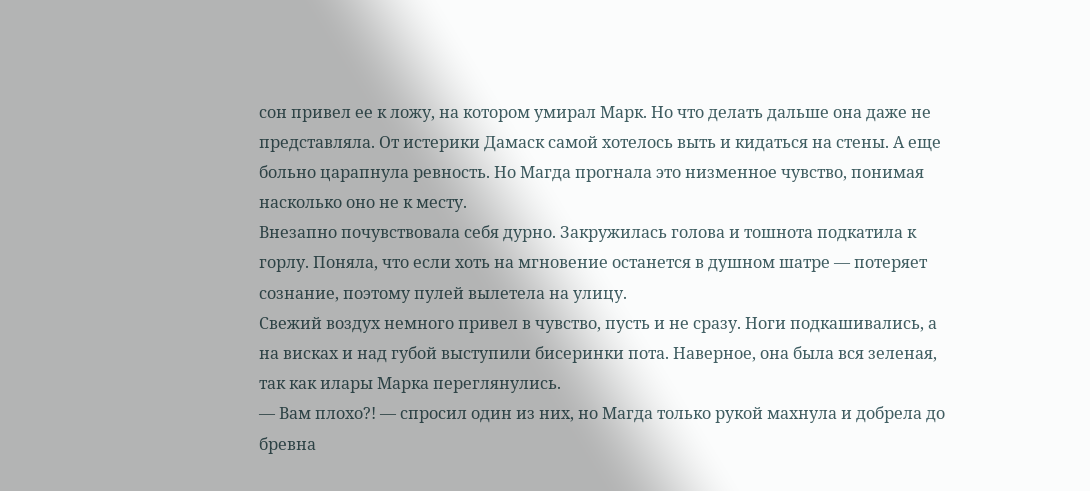сон привел ее к ложу, на котором умирал Марк. Но что делать дальше она даже не представляла. От истерики Дамаск самой хотелось выть и кидаться на стены. А еще больно царапнула ревность. Но Магда прогнала это низменное чувство, понимая насколько оно не к месту.
Внезапно почувствовала себя дурно. Закружилась голова и тошнота подкатила к горлу. Поняла, что если хоть на мгновение останется в душном шатре — потеряет сознание, поэтому пулей вылетела на улицу.
Свежий воздух немного привел в чувство, пусть и не сразу. Ноги подкашивались, а на висках и над губой выступили бисеринки пота. Наверное, она была вся зеленая, так как илары Марка переглянулись.
— Вам плохо?! — спросил один из них, но Магда только рукой махнула и добрела до бревна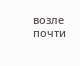возле почти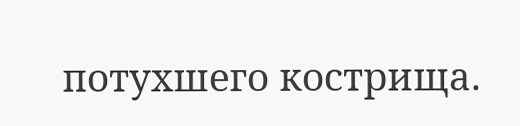потухшего кострища.